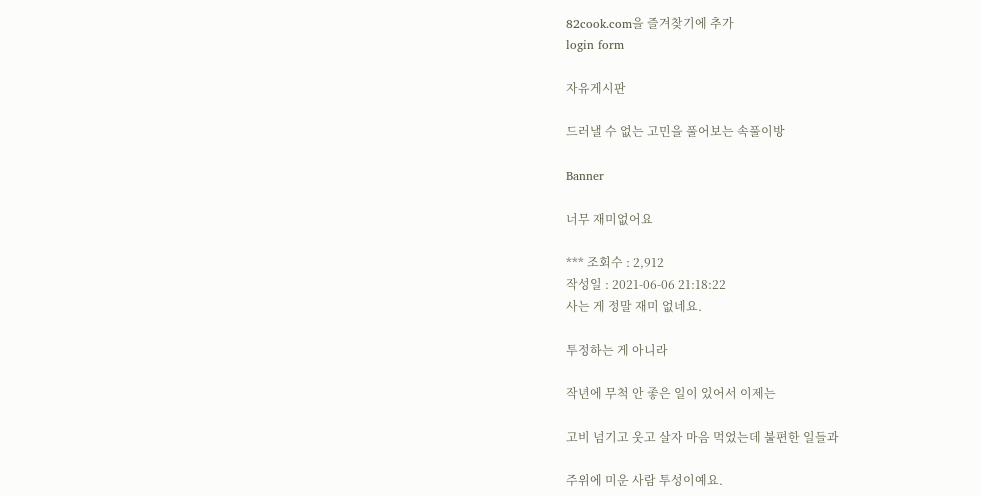82cook.com을 즐겨찾기에 추가
login form

자유게시판

드러낼 수 없는 고민을 풀어보는 속풀이방

Banner

너무 재미없어요

*** 조회수 : 2,912
작성일 : 2021-06-06 21:18:22
사는 게 정말 재미 없네요.

투정하는 게 아니라

작년에 무척 안 좋은 일이 있어서 이제는

고비 넘기고 웃고 살자 마음 먹었는데 불편한 일들과

주위에 미운 사람 투성이예요.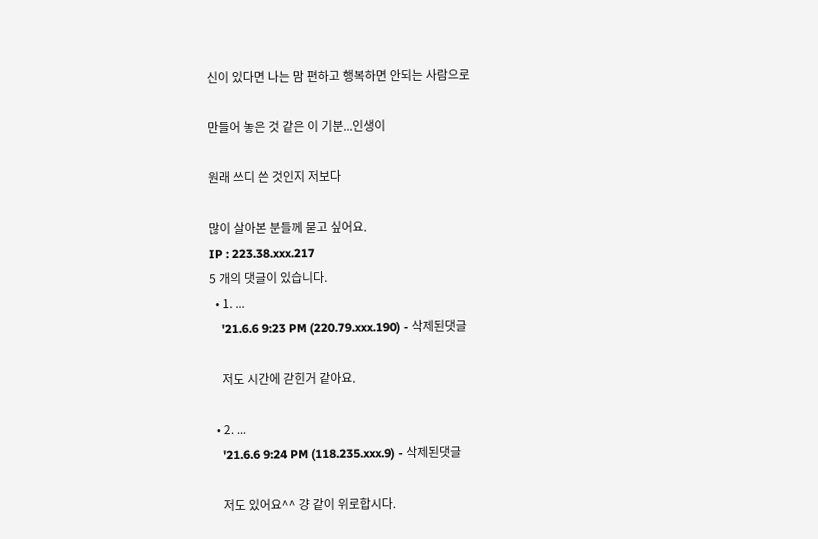신이 있다면 나는 맘 편하고 행복하면 안되는 사람으로

만들어 놓은 것 같은 이 기분...인생이

원래 쓰디 쓴 것인지 저보다

많이 살아본 분들께 묻고 싶어요.
IP : 223.38.xxx.217
5 개의 댓글이 있습니다.
  • 1. ...
    '21.6.6 9:23 PM (220.79.xxx.190) - 삭제된댓글

    저도 시간에 갇힌거 같아요.

  • 2. ...
    '21.6.6 9:24 PM (118.235.xxx.9) - 삭제된댓글

    저도 있어요^^ 걍 같이 위로합시다.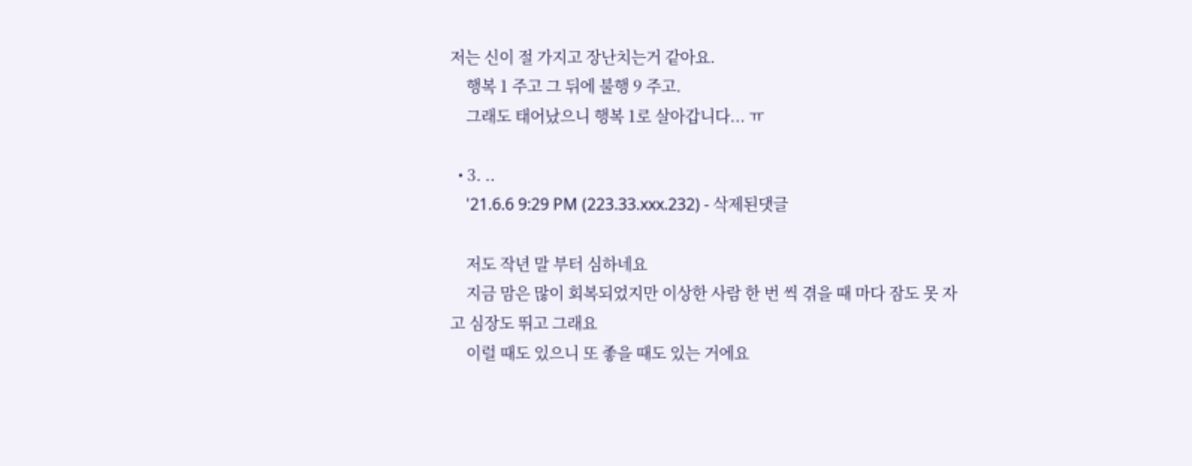저는 신이 절 가지고 장난치는거 같아요.
    행복 1 주고 그 뒤에 불행 9 주고.
    그래도 태어났으니 행복 1로 살아갑니다... ㅠ

  • 3. ..
    '21.6.6 9:29 PM (223.33.xxx.232) - 삭제된댓글

    저도 작년 말 부터 심하네요
    지금 맘은 많이 회복되었지만 이상한 사람 한 번 씩 겪을 때 마다 잠도 못 자고 심장도 뛰고 그래요
    이럴 때도 있으니 또 좋을 때도 있는 거에요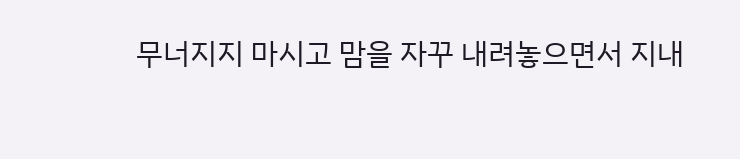무너지지 마시고 맘을 자꾸 내려놓으면서 지내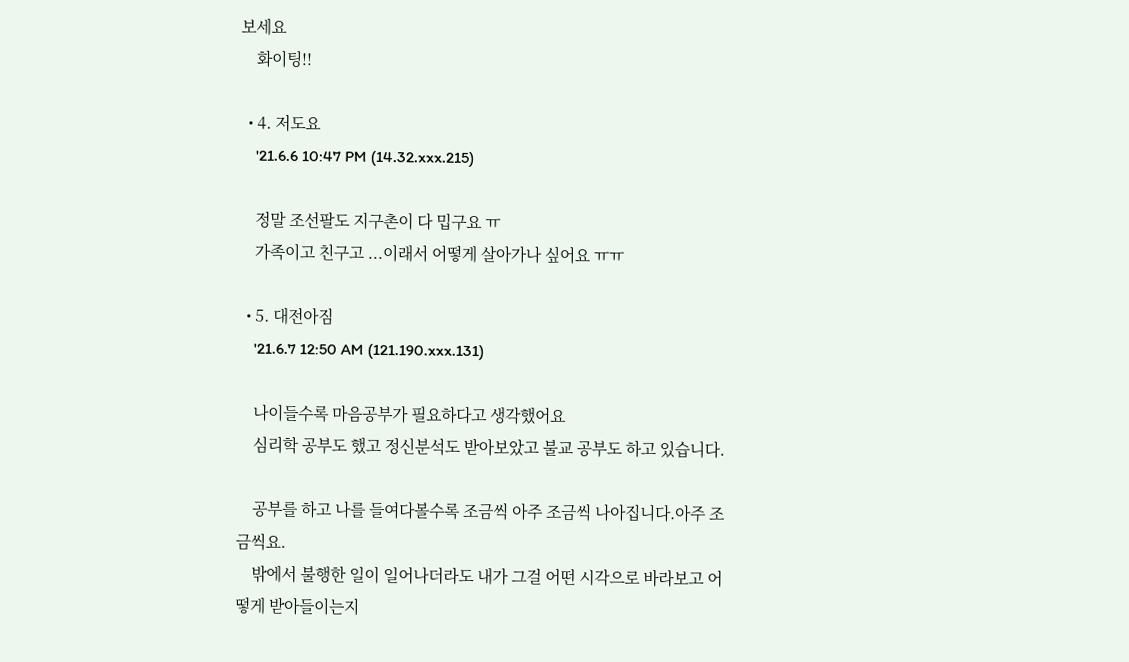보세요
    화이팅!!

  • 4. 저도요
    '21.6.6 10:47 PM (14.32.xxx.215)

    정말 조선팔도 지구촌이 다 밉구요 ㅠ
    가족이고 친구고 ...이래서 어떻게 살아가나 싶어요 ㅠㅠ

  • 5. 대전아짐
    '21.6.7 12:50 AM (121.190.xxx.131)

    나이들수록 마음공부가 필요하다고 생각했어요
    심리학 공부도 했고 정신분석도 받아보았고 불교 공부도 하고 있습니다.

    공부를 하고 나를 들여다볼수록 조금씩 아주 조금씩 나아집니다.아주 조금씩요.
    밖에서 불행한 일이 일어나더라도 내가 그걸 어떤 시각으로 바라보고 어떻게 받아들이는지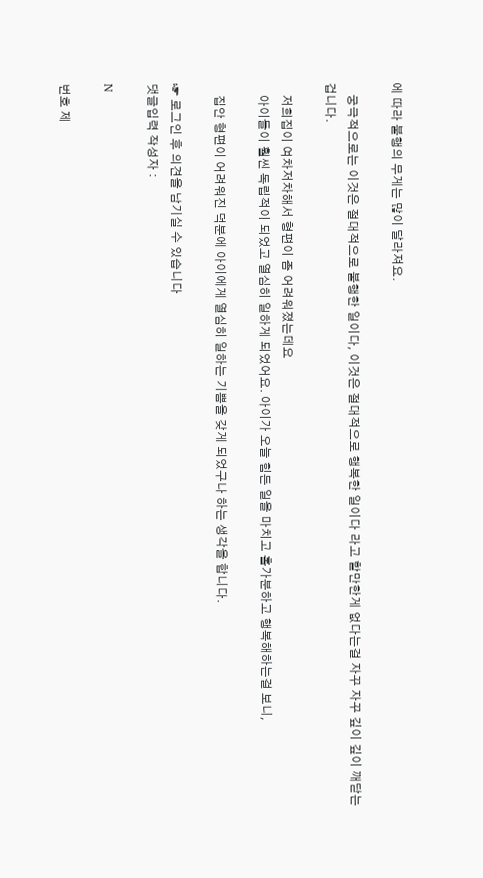에 따라 불행의 무게는 많이 달라져요.

    궁극적으로는 이것은 절대적으로 불행한 일이다, 이것은 절대적으로 행복한 일이다 라고 할만한게 없다는걸 자꾸 자꾸 깊이 깊이 깨닫는겁니다.

    저희집이 여차저차해서 형편이 좀 어려워졌는데요
    아이들이 훨씬 독립적이 되었고 열심히 일하게 되었어요. 아이가 오늘 힘든 일을 마치고 홀가분하고 행복해하는걸 보니,

    집안 형편이 어려워진 덕분에 아이에게 열심히 일하는 기쁨을 갖게 되었구나 하는 생각을 합니다.

☞ 로그인 후 의견을 남기실 수 있습니다
댓글입력 작성자 :

N

번호 제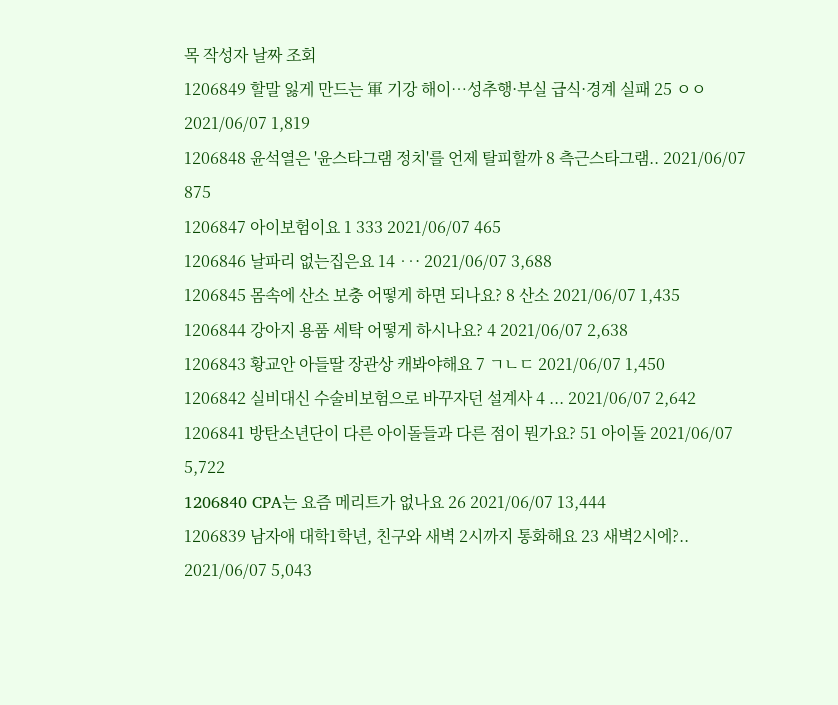목 작성자 날짜 조회
1206849 할말 잃게 만드는 軍 기강 해이…성추행·부실 급식·경계 실패 25 ㅇㅇ 2021/06/07 1,819
1206848 윤석열은 '윤스타그램 정치'를 언제 탈피할까 8 측근스타그램.. 2021/06/07 875
1206847 아이보험이요 1 333 2021/06/07 465
1206846 날파리 없는집은요 14 ‥· 2021/06/07 3,688
1206845 몸속에 산소 보충 어떻게 하면 되나요? 8 산소 2021/06/07 1,435
1206844 강아지 용품 세탁 어떻게 하시나요? 4 2021/06/07 2,638
1206843 황교안 아들딸 장관상 캐봐야해요 7 ㄱㄴㄷ 2021/06/07 1,450
1206842 실비대신 수술비보험으로 바꾸자던 설계사 4 ... 2021/06/07 2,642
1206841 방탄소년단이 다른 아이돌들과 다른 점이 뭔가요? 51 아이돌 2021/06/07 5,722
1206840 CPA는 요즘 메리트가 없나요 26 2021/06/07 13,444
1206839 남자애 대학1학년, 친구와 새벽 2시까지 통화해요 23 새벽2시에?.. 2021/06/07 5,043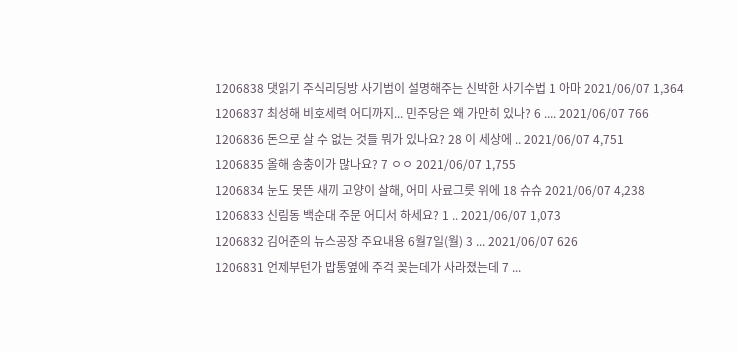1206838 댓읽기 주식리딩방 사기범이 설명해주는 신박한 사기수법 1 아마 2021/06/07 1,364
1206837 최성해 비호세력 어디까지... 민주당은 왜 가만히 있나? 6 .... 2021/06/07 766
1206836 돈으로 살 수 없는 것들 뭐가 있나요? 28 이 세상에 .. 2021/06/07 4,751
1206835 올해 송충이가 많나요? 7 ㅇㅇ 2021/06/07 1,755
1206834 눈도 못뜬 새끼 고양이 살해, 어미 사료그릇 위에 18 슈슈 2021/06/07 4,238
1206833 신림동 백순대 주문 어디서 하세요? 1 .. 2021/06/07 1,073
1206832 김어준의 뉴스공장 주요내용 6월7일(월) 3 ... 2021/06/07 626
1206831 언제부턴가 밥통옆에 주걱 꽂는데가 사라졌는데 7 ...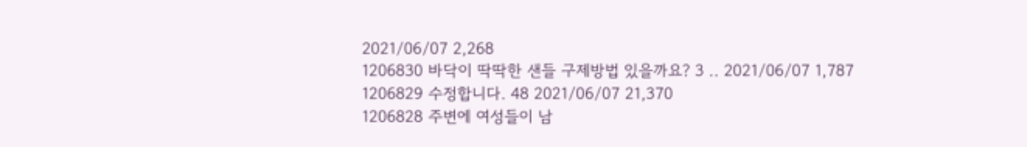2021/06/07 2,268
1206830 바닥이 딱딱한 샌들 구제방법 있을까요? 3 .. 2021/06/07 1,787
1206829 수정합니다. 48 2021/06/07 21,370
1206828 주변에 여성들이 남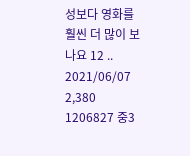성보다 영화를 훨씬 더 많이 보나요 12 .. 2021/06/07 2,380
1206827 중3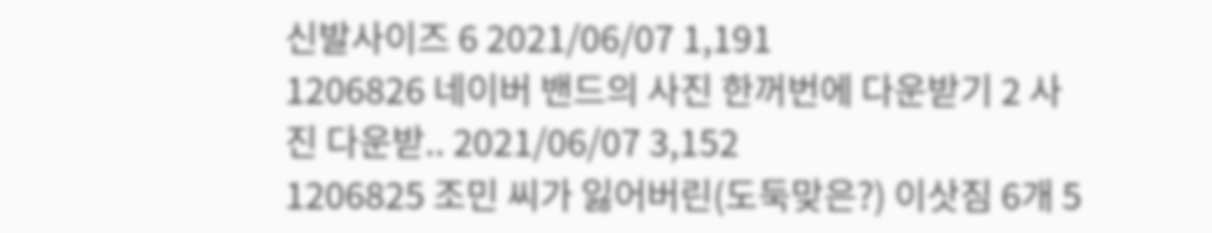신발사이즈 6 2021/06/07 1,191
1206826 네이버 밴드의 사진 한꺼번에 다운받기 2 사진 다운받.. 2021/06/07 3,152
1206825 조민 씨가 잃어버린(도둑맞은?) 이삿짐 6개 5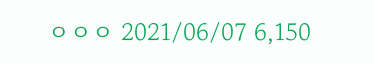ㅇㅇㅇ 2021/06/07 6,150